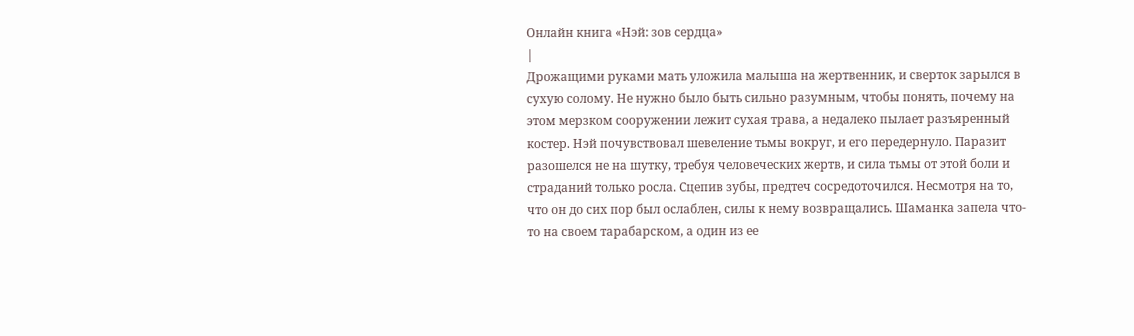Онлайн книга «Нэй: зов сердца»
|
Дрожащими руками мать уложила малыша на жертвенник, и сверток зарылся в сухую солому. Не нужно было быть сильно разумным, чтобы понять, почему на этом мерзком сооружении лежит сухая трава, а недалеко пылает разъяренный костер. Нэй почувствовал шевеление тьмы вокруг, и его передернуло. Паразит разошелся не на шутку, требуя человеческих жертв, и сила тьмы от этой боли и страданий только росла. Сцепив зубы, предтеч сосредоточился. Несмотря на то, что он до сих пор был ослаблен, силы к нему возвращались. Шаманка запела что-то на своем тарабарском, а один из ее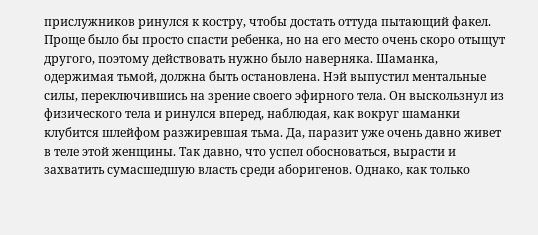прислужников ринулся к костру, чтобы достать оттуда пытающий факел. Проще было бы просто спасти ребенка, но на его место очень скоро отыщут другого, поэтому действовать нужно было наверняка. Шаманка, одержимая тьмой, должна быть остановлена. Нэй выпустил ментальные силы, переключившись на зрение своего эфирного тела. Он выскользнул из физического тела и ринулся вперед, наблюдая, как вокруг шаманки клубится шлейфом разжиревшая тьма. Да, паразит уже очень давно живет в теле этой женщины. Так давно, что успел обосноваться, вырасти и захватить сумасшедшую власть среди аборигенов. Однако, как только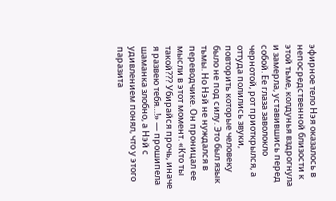эфирное тело Нэя оказалось в непосредственной близости к этой тьме, колдунья вздрогнула и замерла, уставившись перед собой. Ее глаза заволокло чернотой, рот приоткрылся, а оттуда полились звуки, повторить которые человеку было не под силу. Это был язык тьмы. Но Нэй не нуждался в переводчике. Он проницал ее мысли в этот момент. «Кто ты такой??? Убирайся прочь, иначе я развею тебя…!» — прошипела шаманка злобно, а Нэй с удивлением понял, что у этого паразита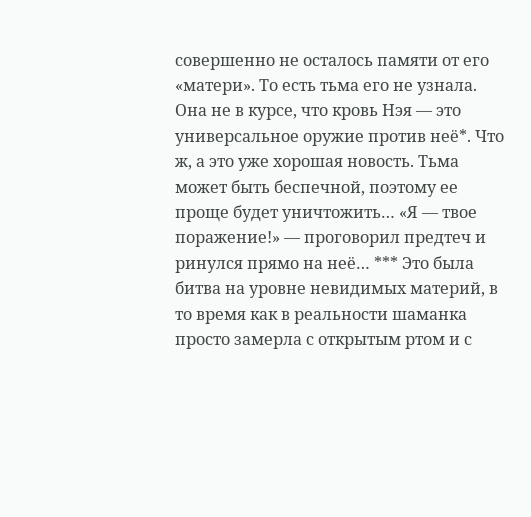совершенно не осталось памяти от его «матери». То есть тьма его не узнала. Она не в курсе, что кровь Нэя — это универсальное оружие против неё*. Что ж, а это уже хорошая новость. Тьма может быть беспечной, поэтому ее проще будет уничтожить… «Я — твое поражение!» — проговорил предтеч и ринулся прямо на неё… *** Это была битва на уровне невидимых материй, в то время как в реальности шаманка просто замерла с открытым ртом и с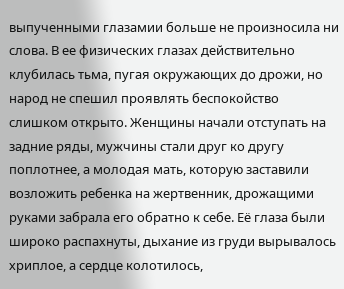выпученными глазамии больше не произносила ни слова. В ее физических глазах действительно клубилась тьма, пугая окружающих до дрожи, но народ не спешил проявлять беспокойство слишком открыто. Женщины начали отступать на задние ряды, мужчины стали друг ко другу поплотнее, а молодая мать, которую заставили возложить ребенка на жертвенник, дрожащими руками забрала его обратно к себе. Её глаза были широко распахнуты, дыхание из груди вырывалось хриплое, а сердце колотилось,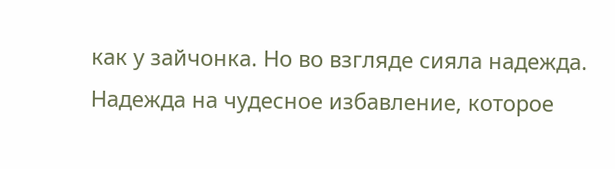как у зайчонка. Но во взгляде сияла надежда. Надежда на чудесное избавление, которое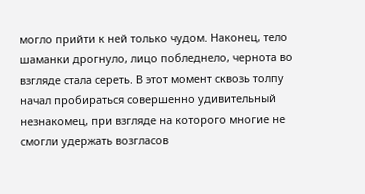могло прийти к ней только чудом. Наконец, тело шаманки дрогнуло, лицо побледнело, чернота во взгляде стала сереть. В этот момент сквозь толпу начал пробираться совершенно удивительный незнакомец, при взгляде на которого многие не смогли удержать возгласов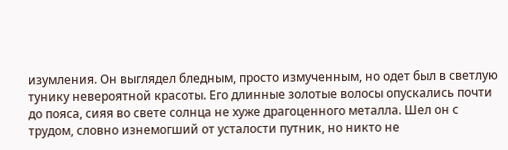изумления. Он выглядел бледным, просто измученным, но одет был в светлую тунику невероятной красоты. Его длинные золотые волосы опускались почти до пояса, сияя во свете солнца не хуже драгоценного металла. Шел он с трудом, словно изнемогший от усталости путник, но никто не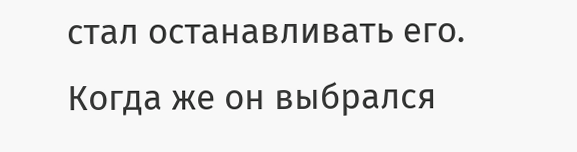стал останавливать его. Когда же он выбрался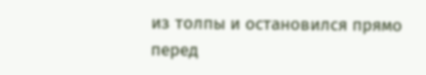из толпы и остановился прямо перед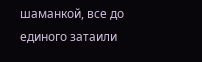шаманкой, все до единого затаили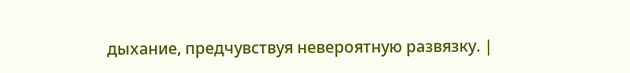дыхание, предчувствуя невероятную развязку. |